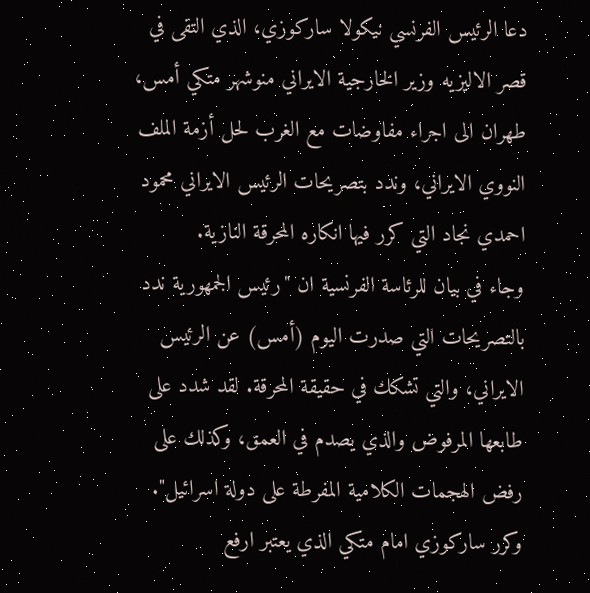دعا الرئيس الفرنسي نيكولا ساركوزي، الذي التقى في قصر الاليزيه وزير الخارجية الايراني منوشهر متكي أمس، طهران الى اجراء مفاوضات مع الغرب لحل أزمة الملف النووي الايراني، وندد بتصريحات الرئيس الايراني محمود احمدي نجاد التي كرر فيها انكاره المحرقة النازية.
وجاء في بيان للرئاسة الفرنسية ان "رئيس الجمهورية ندد بالتصريحات التي صدرت اليوم (أمس) عن الرئيس الايراني، والتي تشكك في حقيقة المحرقة. لقد شدد على طابعها المرفوض والذي يصدم في العمق، وكذلك على رفض الهجمات الكلامية المفرطة على دولة اسرائيل".
وكرر ساركوزي امام متكي الذي يعتبر ارفع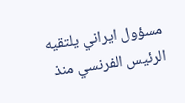مسؤول ايراني يلتقيه الرئيس الفرنسي منذ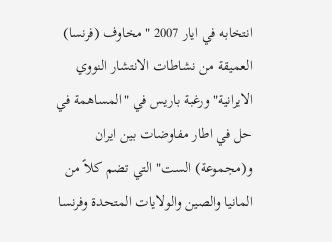انتخابه في ايار 2007 "مخاوف (فرنسا) العميقة من نشاطات الانتشار النووي الايرانية" ورغبة باريس في "المساهمة في حل في اطار مفاوضات بين ايران و(مجموعة) الست" التي تضم كلاً من المانيا والصين والولايات المتحدة وفرنسا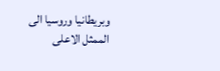وبريطانيا وروسيا الى الممثل الاعلى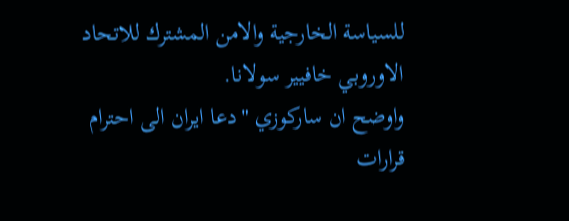للسياسة الخارجية والامن المشترك للاتحاد الاوروبي خافيير سولانا.
واوضح ان ساركوزي "دعا ايران الى احترام قرارات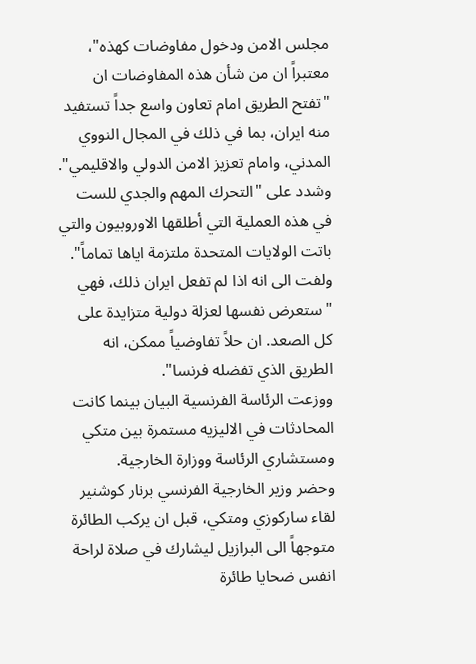مجلس الامن ودخول مفاوضات كهذه"، معتبراً ان من شأن هذه المفاوضات ان "تفتح الطريق امام تعاون واسع جداً تستفيد منه ايران، بما في ذلك في المجال النووي المدني، وامام تعزيز الامن الدولي والاقليمي".
وشدد على "التحرك المهم والجدي للست في هذه العملية التي أطلقها الاوروبيون والتي باتت الولايات المتحدة ملتزمة اياها تماماً". ولفت الى انه اذا لم تفعل ايران ذلك، فهي "ستعرض نفسها لعزلة دولية متزايدة على كل الصعد. ان حلاً تفاوضياً ممكن، انه الطريق الذي تفضله فرنسا".
ووزعت الرئاسة الفرنسية البيان بينما كانت المحادثات في الاليزيه مستمرة بين متكي ومستشاري الرئاسة ووزارة الخارجية.
وحضر وزير الخارجية الفرنسي برنار كوشنير لقاء ساركوزي ومتكي، قبل ان يركب الطائرة متوجهاً الى البرازيل ليشارك في صلاة لراحة انفس ضحايا طائرة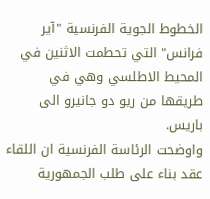الخطوط الجوية الفرنسية "آير فرانس" التي تحطمت الاثنين في المحيط الاطلسي وهي في طريقها من ريو دو جانيرو الى باريس.
واوضحت الرئاسة الفرنسية ان اللقاء عقد بناء على طلب الجمهورية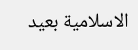الاسلامية بعيد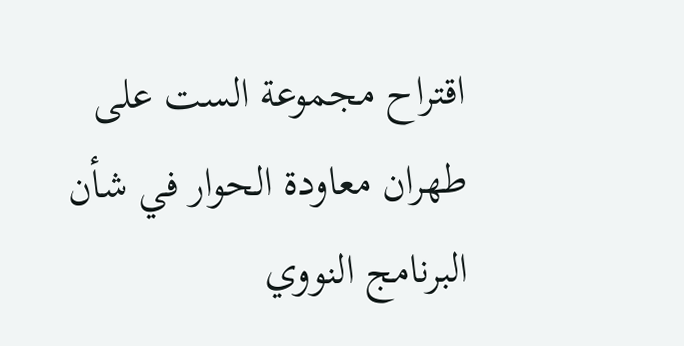اقتراح مجموعة الست على طهران معاودة الحوار في شأن البرنامج النووي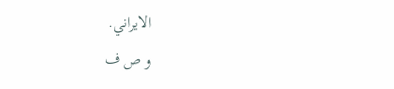الايراني.
و ص ف